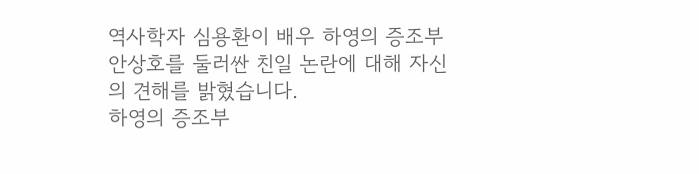역사학자 심용환이 배우 하영의 증조부 안상호를 둘러싼 친일 논란에 대해 자신의 견해를 밝혔습니다.
하영의 증조부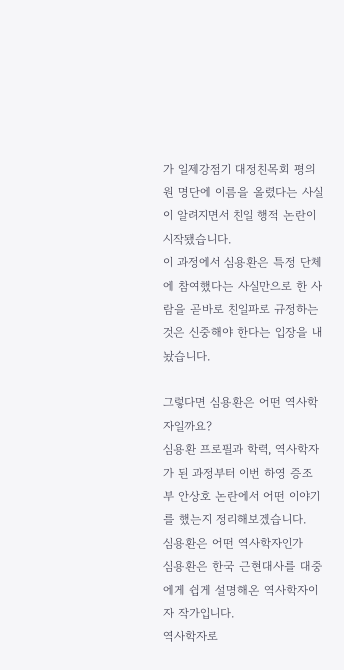가 일제강점기 대정친목회 평의원 명단에 이름을 올렸다는 사실이 알려지면서 친일 행적 논란이 시작됐습니다.
이 과정에서 심용환은 특정 단체에 참여했다는 사실만으로 한 사람을 곧바로 친일파로 규정하는 것은 신중해야 한다는 입장을 내놨습니다.

그렇다면 심용환은 어떤 역사학자일까요?
심용환 프로필과 학력, 역사학자가 된 과정부터 이번 하영 증조부 안상호 논란에서 어떤 이야기를 했는지 정리해보겠습니다.
심용환은 어떤 역사학자인가
심용환은 한국 근현대사를 대중에게 쉽게 설명해온 역사학자이자 작가입니다.
역사학자로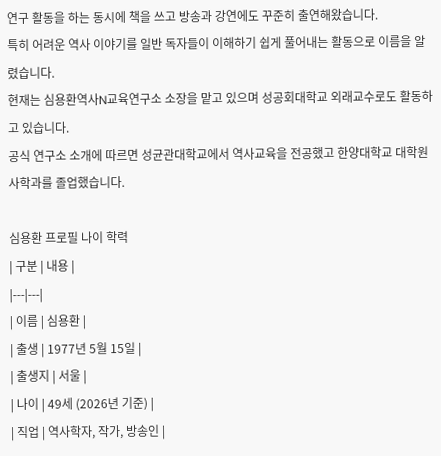연구 활동을 하는 동시에 책을 쓰고 방송과 강연에도 꾸준히 출연해왔습니다.
특히 어려운 역사 이야기를 일반 독자들이 이해하기 쉽게 풀어내는 활동으로 이름을 알렸습니다.
현재는 심용환역사N교육연구소 소장을 맡고 있으며 성공회대학교 외래교수로도 활동하고 있습니다.
공식 연구소 소개에 따르면 성균관대학교에서 역사교육을 전공했고 한양대학교 대학원 사학과를 졸업했습니다.

심용환 프로필 나이 학력
| 구분 | 내용 |
|---|---|
| 이름 | 심용환 |
| 출생 | 1977년 5월 15일 |
| 출생지 | 서울 |
| 나이 | 49세 (2026년 기준) |
| 직업 | 역사학자, 작가, 방송인 |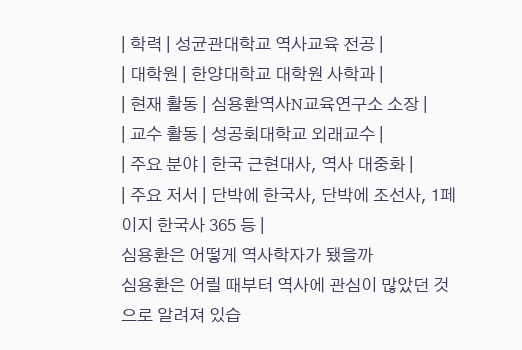| 학력 | 성균관대학교 역사교육 전공 |
| 대학원 | 한양대학교 대학원 사학과 |
| 현재 활동 | 심용환역사N교육연구소 소장 |
| 교수 활동 | 성공회대학교 외래교수 |
| 주요 분야 | 한국 근현대사, 역사 대중화 |
| 주요 저서 | 단박에 한국사, 단박에 조선사, 1페이지 한국사 365 등 |
심용환은 어떻게 역사학자가 됐을까
심용환은 어릴 때부터 역사에 관심이 많았던 것으로 알려져 있습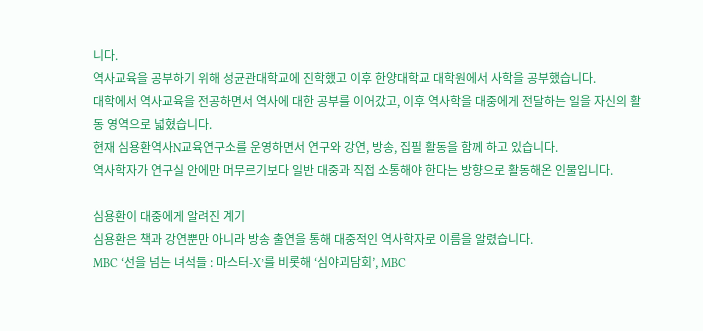니다.
역사교육을 공부하기 위해 성균관대학교에 진학했고 이후 한양대학교 대학원에서 사학을 공부했습니다.
대학에서 역사교육을 전공하면서 역사에 대한 공부를 이어갔고, 이후 역사학을 대중에게 전달하는 일을 자신의 활동 영역으로 넓혔습니다.
현재 심용환역사N교육연구소를 운영하면서 연구와 강연, 방송, 집필 활동을 함께 하고 있습니다.
역사학자가 연구실 안에만 머무르기보다 일반 대중과 직접 소통해야 한다는 방향으로 활동해온 인물입니다.

심용환이 대중에게 알려진 계기
심용환은 책과 강연뿐만 아니라 방송 출연을 통해 대중적인 역사학자로 이름을 알렸습니다.
MBC ‘선을 넘는 녀석들 : 마스터-X’를 비롯해 ‘심야괴담회’, MBC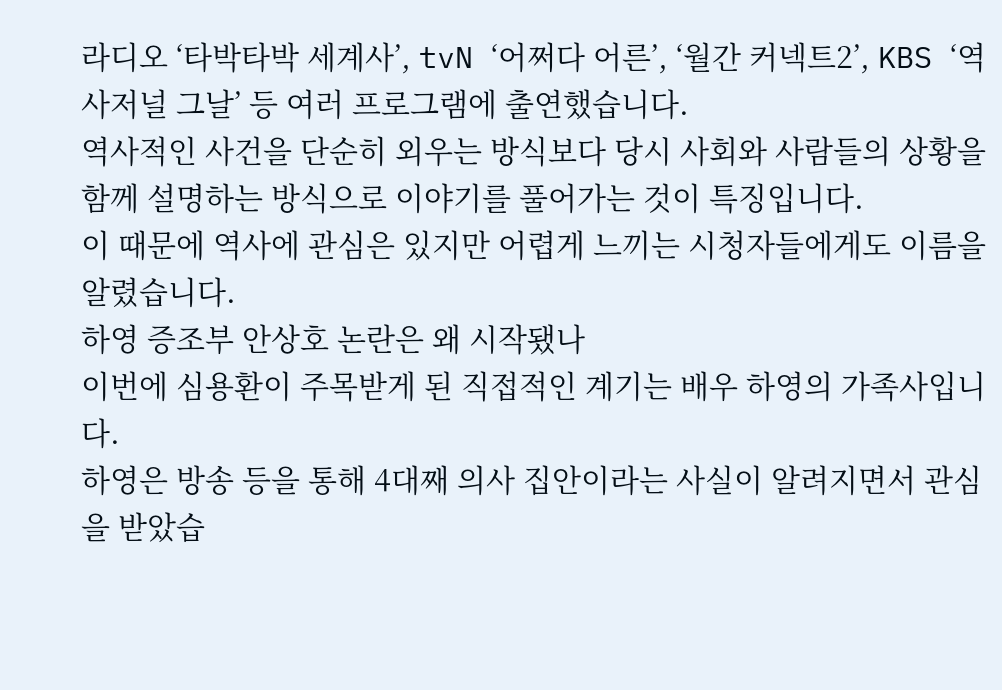라디오 ‘타박타박 세계사’, tvN ‘어쩌다 어른’, ‘월간 커넥트2’, KBS ‘역사저널 그날’ 등 여러 프로그램에 출연했습니다.
역사적인 사건을 단순히 외우는 방식보다 당시 사회와 사람들의 상황을 함께 설명하는 방식으로 이야기를 풀어가는 것이 특징입니다.
이 때문에 역사에 관심은 있지만 어렵게 느끼는 시청자들에게도 이름을 알렸습니다.
하영 증조부 안상호 논란은 왜 시작됐나
이번에 심용환이 주목받게 된 직접적인 계기는 배우 하영의 가족사입니다.
하영은 방송 등을 통해 4대째 의사 집안이라는 사실이 알려지면서 관심을 받았습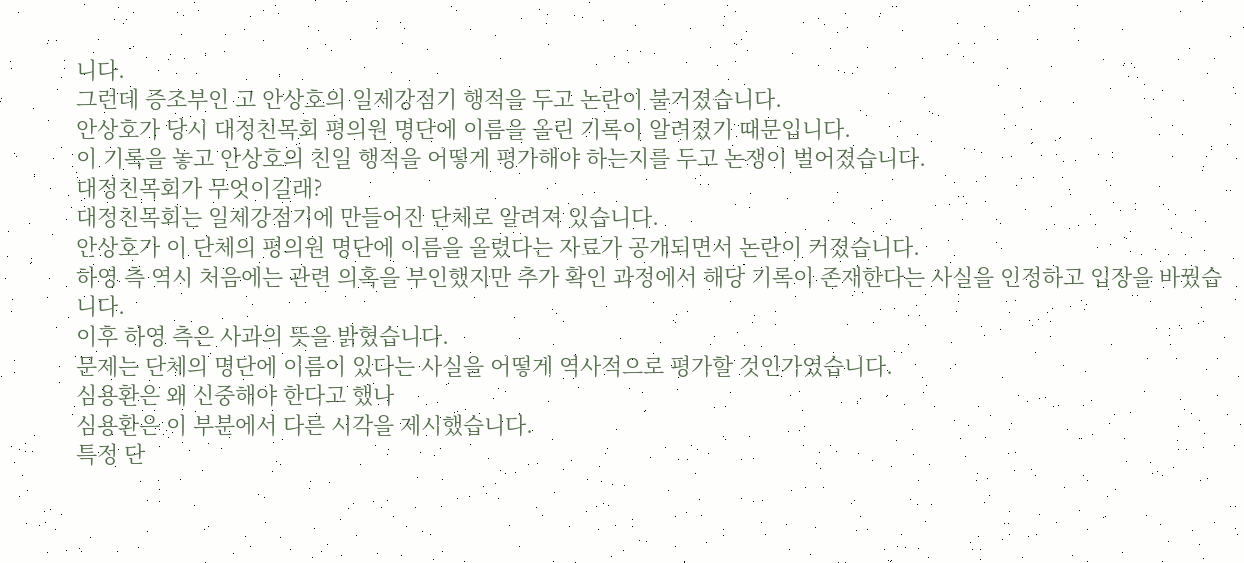니다.
그런데 증조부인 고 안상호의 일제강점기 행적을 두고 논란이 불거졌습니다.
안상호가 당시 대정친목회 평의원 명단에 이름을 올린 기록이 알려졌기 때문입니다.
이 기록을 놓고 안상호의 친일 행적을 어떻게 평가해야 하는지를 두고 논쟁이 벌어졌습니다.
대정친목회가 무엇이길래?
대정친목회는 일제강점기에 만들어진 단체로 알려져 있습니다.
안상호가 이 단체의 평의원 명단에 이름을 올렸다는 자료가 공개되면서 논란이 커졌습니다.
하영 측 역시 처음에는 관련 의혹을 부인했지만 추가 확인 과정에서 해당 기록이 존재한다는 사실을 인정하고 입장을 바꿨습니다.
이후 하영 측은 사과의 뜻을 밝혔습니다.
문제는 단체의 명단에 이름이 있다는 사실을 어떻게 역사적으로 평가할 것인가였습니다.
심용환은 왜 신중해야 한다고 했나
심용환은 이 부분에서 다른 시각을 제시했습니다.
특정 단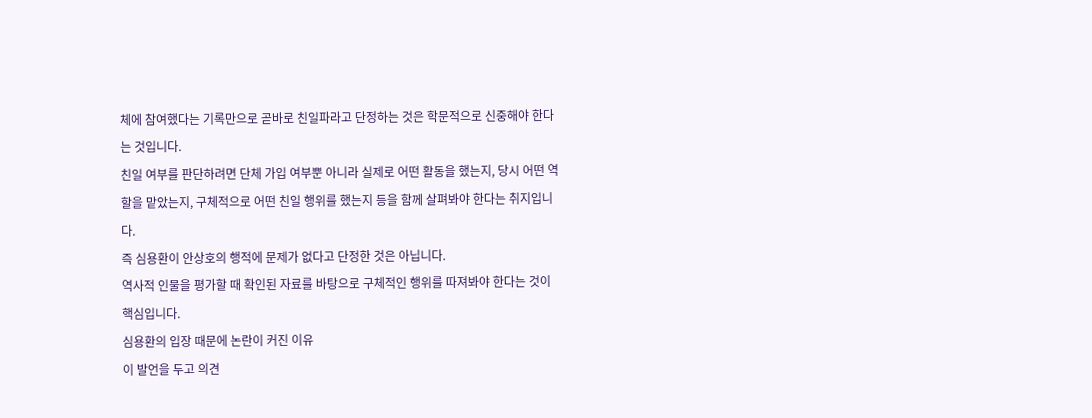체에 참여했다는 기록만으로 곧바로 친일파라고 단정하는 것은 학문적으로 신중해야 한다는 것입니다.
친일 여부를 판단하려면 단체 가입 여부뿐 아니라 실제로 어떤 활동을 했는지, 당시 어떤 역할을 맡았는지, 구체적으로 어떤 친일 행위를 했는지 등을 함께 살펴봐야 한다는 취지입니다.
즉 심용환이 안상호의 행적에 문제가 없다고 단정한 것은 아닙니다.
역사적 인물을 평가할 때 확인된 자료를 바탕으로 구체적인 행위를 따져봐야 한다는 것이 핵심입니다.
심용환의 입장 때문에 논란이 커진 이유
이 발언을 두고 의견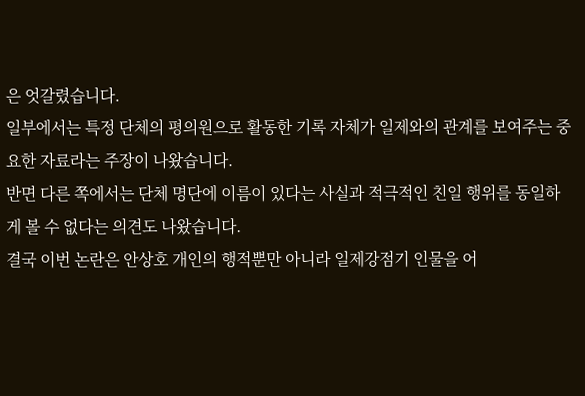은 엇갈렸습니다.
일부에서는 특정 단체의 평의원으로 활동한 기록 자체가 일제와의 관계를 보여주는 중요한 자료라는 주장이 나왔습니다.
반면 다른 쪽에서는 단체 명단에 이름이 있다는 사실과 적극적인 친일 행위를 동일하게 볼 수 없다는 의견도 나왔습니다.
결국 이번 논란은 안상호 개인의 행적뿐만 아니라 일제강점기 인물을 어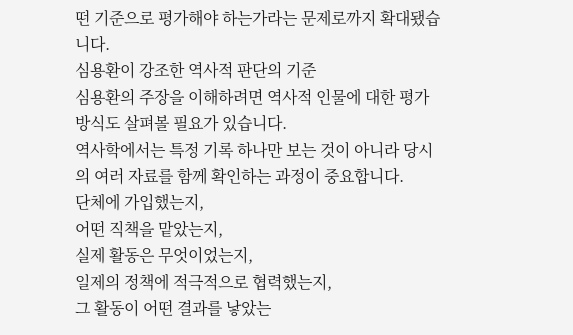떤 기준으로 평가해야 하는가라는 문제로까지 확대됐습니다.
심용환이 강조한 역사적 판단의 기준
심용환의 주장을 이해하려면 역사적 인물에 대한 평가 방식도 살펴볼 필요가 있습니다.
역사학에서는 특정 기록 하나만 보는 것이 아니라 당시의 여러 자료를 함께 확인하는 과정이 중요합니다.
단체에 가입했는지,
어떤 직책을 맡았는지,
실제 활동은 무엇이었는지,
일제의 정책에 적극적으로 협력했는지,
그 활동이 어떤 결과를 낳았는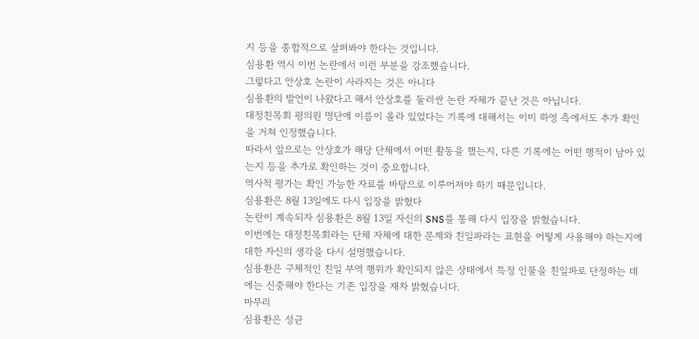지 등을 종합적으로 살펴봐야 한다는 것입니다.
심용환 역시 이번 논란에서 이런 부분을 강조했습니다.
그렇다고 안상호 논란이 사라지는 것은 아니다
심용환의 발언이 나왔다고 해서 안상호를 둘러싼 논란 자체가 끝난 것은 아닙니다.
대정친목회 평의원 명단에 이름이 올라 있었다는 기록에 대해서는 이미 하영 측에서도 추가 확인을 거쳐 인정했습니다.
따라서 앞으로는 안상호가 해당 단체에서 어떤 활동을 했는지, 다른 기록에는 어떤 행적이 남아 있는지 등을 추가로 확인하는 것이 중요합니다.
역사적 평가는 확인 가능한 자료를 바탕으로 이루어져야 하기 때문입니다.
심용환은 8월 13일에도 다시 입장을 밝혔다
논란이 계속되자 심용환은 8월 13일 자신의 SNS를 통해 다시 입장을 밝혔습니다.
이번에는 대정친목회라는 단체 자체에 대한 문제와 친일파라는 표현을 어떻게 사용해야 하는지에 대한 자신의 생각을 다시 설명했습니다.
심용환은 구체적인 친일 부역 행위가 확인되지 않은 상태에서 특정 인물을 친일파로 단정하는 데에는 신중해야 한다는 기존 입장을 재차 밝혔습니다.
마무리
심용환은 성균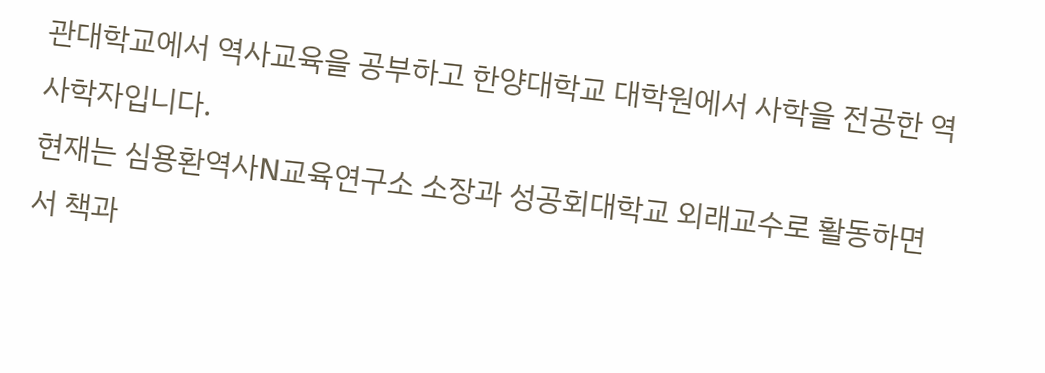관대학교에서 역사교육을 공부하고 한양대학교 대학원에서 사학을 전공한 역사학자입니다.
현재는 심용환역사N교육연구소 소장과 성공회대학교 외래교수로 활동하면서 책과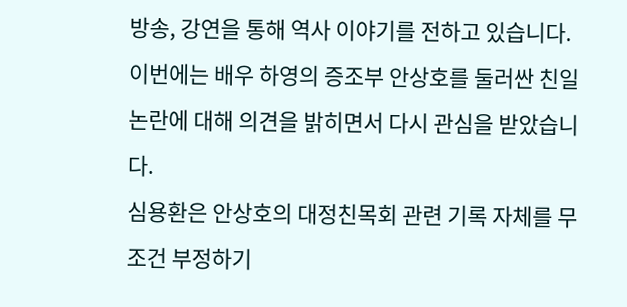방송, 강연을 통해 역사 이야기를 전하고 있습니다.
이번에는 배우 하영의 증조부 안상호를 둘러싼 친일 논란에 대해 의견을 밝히면서 다시 관심을 받았습니다.
심용환은 안상호의 대정친목회 관련 기록 자체를 무조건 부정하기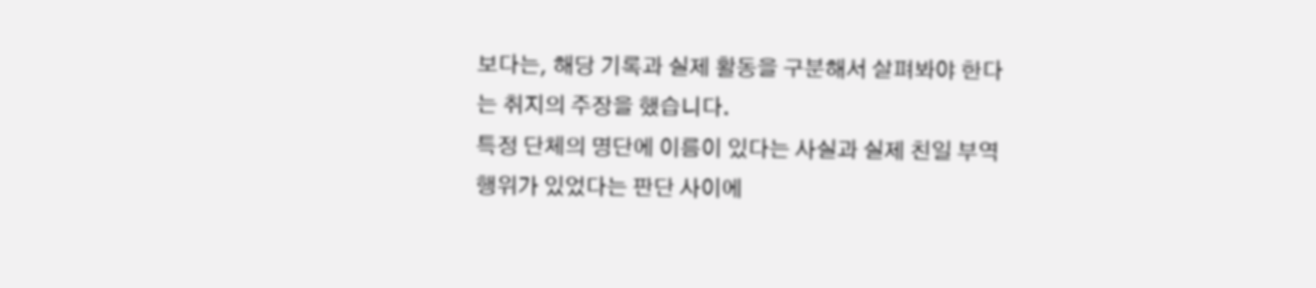보다는, 해당 기록과 실제 활동을 구분해서 살펴봐야 한다는 취지의 주장을 했습니다.
특정 단체의 명단에 이름이 있다는 사실과 실제 친일 부역 행위가 있었다는 판단 사이에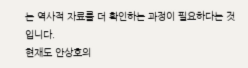는 역사적 자료를 더 확인하는 과정이 필요하다는 것입니다.
현재도 안상호의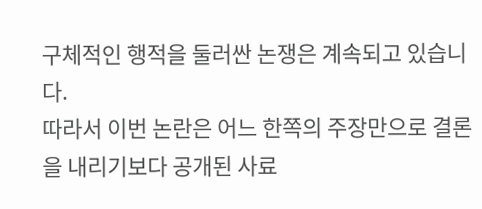구체적인 행적을 둘러싼 논쟁은 계속되고 있습니다.
따라서 이번 논란은 어느 한쪽의 주장만으로 결론을 내리기보다 공개된 사료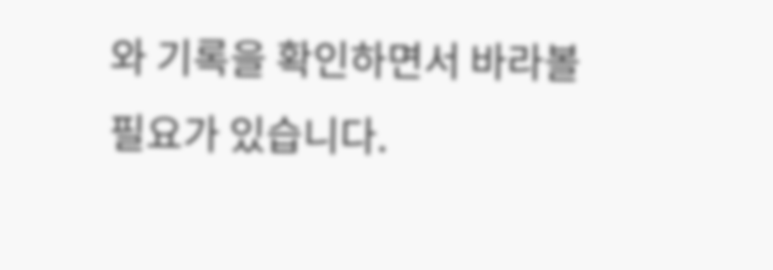와 기록을 확인하면서 바라볼 필요가 있습니다.